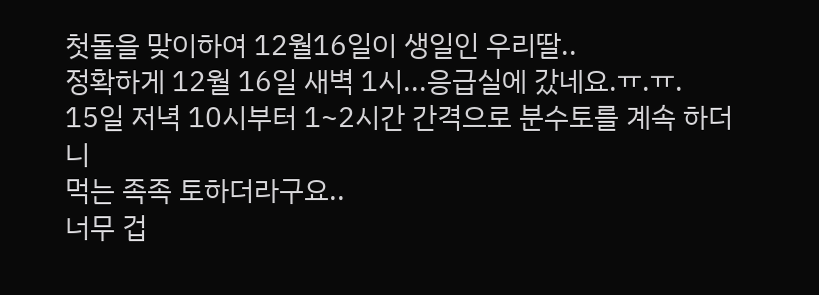첫돌을 맞이하여 12월16일이 생일인 우리딸..
정확하게 12월 16일 새벽 1시...응급실에 갔네요.ㅠ.ㅠ.
15일 저녁 10시부터 1~2시간 간격으로 분수토를 계속 하더니
먹는 족족 토하더라구요..
너무 겁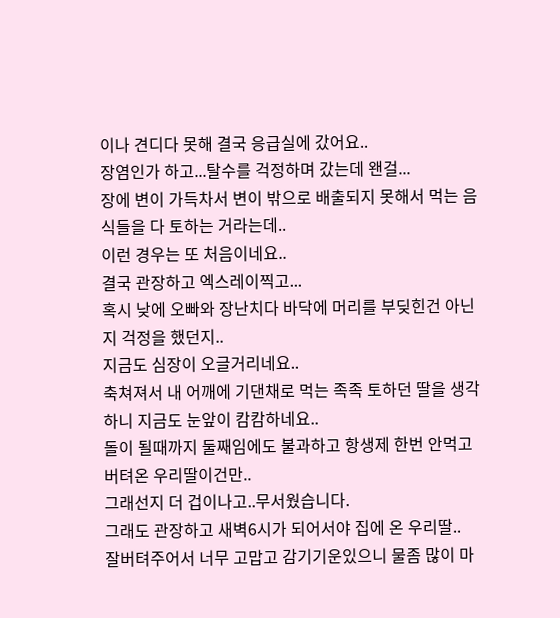이나 견디다 못해 결국 응급실에 갔어요..
장염인가 하고...탈수를 걱정하며 갔는데 왠걸...
장에 변이 가득차서 변이 밖으로 배출되지 못해서 먹는 음식들을 다 토하는 거라는데..
이런 경우는 또 처음이네요..
결국 관장하고 엑스레이찍고...
혹시 낮에 오빠와 장난치다 바닥에 머리를 부딪힌건 아닌지 걱정을 했던지..
지금도 심장이 오글거리네요..
축쳐져서 내 어깨에 기댄채로 먹는 족족 토하던 딸을 생각하니 지금도 눈앞이 캄캄하네요..
돌이 될때까지 둘째임에도 불과하고 항생제 한번 안먹고 버텨온 우리딸이건만..
그래선지 더 겁이나고..무서웠습니다.
그래도 관장하고 새벽6시가 되어서야 집에 온 우리딸..
잘버텨주어서 너무 고맙고 감기기운있으니 물좀 많이 마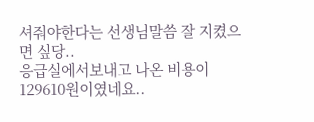셔줘야한다는 선생님말씀 잘 지켰으면 싶당..
응급실에서보내고 나온 비용이 129610원이였네요..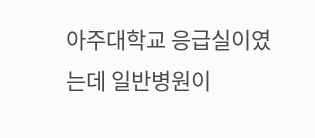아주대학교 응급실이였는데 일반병원이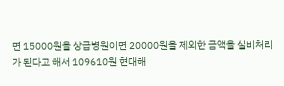면 15000원을 상급병원이면 20000원을 제외한 금액을 실비처리가 된다고 해서 109610원 현대해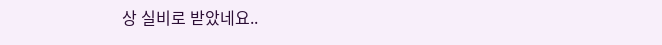상 실비로 받았네요..